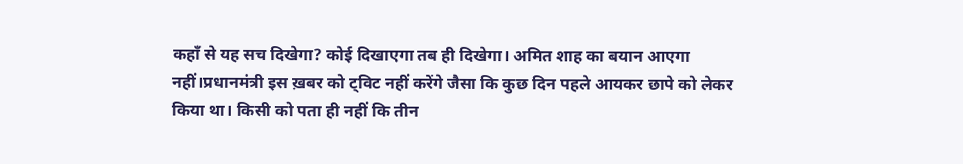कहाँ से यह सच दिखेगा? कोई दिखाएगा तब ही दिखेगा। अमित शाह का बयान आएगा नहीं।प्रधानमंत्री इस ख़बर को ट्विट नहीं करेंगे जैसा कि कुछ दिन पहले आयकर छापे को लेकर किया था। किसी को पता ही नहीं कि तीन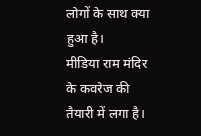लोगों के साथ क्या हुआ है।
मीडिया राम मंदिर के कवरेज की तैयारी में लगा है।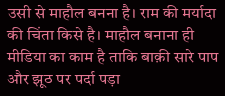उसी से माहौल बनना है। राम की मर्यादा की चिंता किसे है। माहौल बनाना ही मीडिया का काम है ताकि बाक़ी सारे पाप और झूठ पर पर्दा पड़ा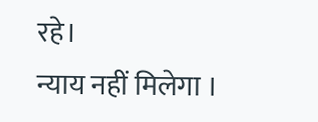रहे।
न्याय नहीं मिलेगा ।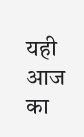यही आज का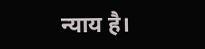न्याय है।